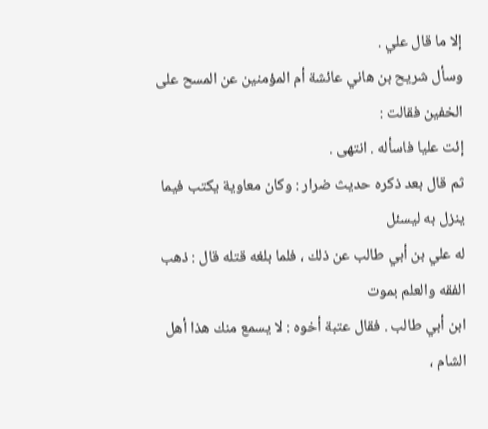إلا ما قال علي .
وسأل شريح بن هاني عائشة أم المؤمنين عن المسح على الخفين فقالت :
إئت عليا فاسأله . انتهى .
ثم قال بعد ذكره حديث ضرار : وكان معاوية يكتب فيما ينزل به ليسئل
له علي بن أبي طالب عن ذلك ، فلما بلغه قتله قال : ذهب الفقه والعلم بموت
ابن أبي طالب . فقال عتبة أخوه : لا يسمع منك هذا أهل الشام ،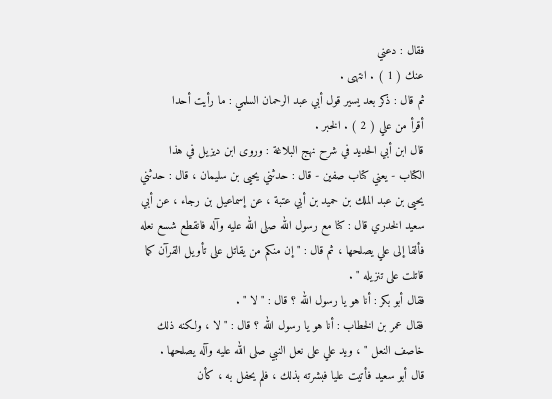فقال : دعني
عنك ( 1 ) . انتهى .
ثم قال : ذكر بعد يسير قول أبي عبد الرحمان السلمي : ما رأيت أحدا
أقرأ من علي ( 2 ) . الخبر .
قال ابن أبي الحديد في شرح نهج البلاغة : وروى ابن ديزيل في هذا
الكتاب - يعني كتاب صفين - قال : حدثني يحيى بن سليمان ، قال : حدثني
يحيى بن عبد الملك بن حميد بن أبي عتبة ، عن إسماعيل بن رجاء ، عن أبي
سعيد الخدري قال : كنا مع رسول الله صلى الله عليه وآله فانقطع شسع نعله
فألقا إلى علي يصلحها ، ثم قال : " إن منكم من يقاتل على تأويل القرآن كما
قاتلت على تنزيله " .
فقال أبو بكر : أنا هو يا رسول الله ؟ قال : " لا " .
فقال عمر بن الخطاب : أنا هو يا رسول الله ؟ قال : " لا ، ولكنه ذلك
خاصف النعل " ، ويد علي على نعل النبي صلى الله عليه وآله يصلحها .
قال أبو سعيد فأتيت عليا فبشرته بذلك ، فلم يحفل به ، كأن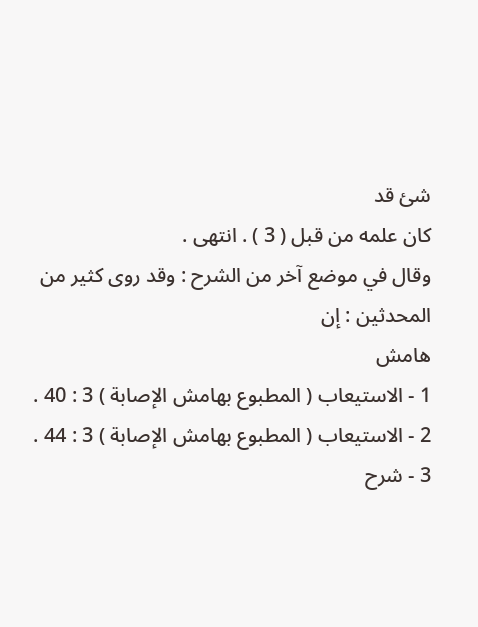شئ قد
كان علمه من قبل ( 3 ) . انتهى .
وقال في موضع آخر من الشرح : وقد روى كثير من المحدثين : إن
هامش
1 - الاستيعاب ( المطبوع بهامش الإصابة ) 3 : 40 .
2 - الاستيعاب ( المطبوع بهامش الإصابة ) 3 : 44 .
3 - شرح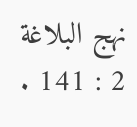نهج البلاغة 2 : 141 .